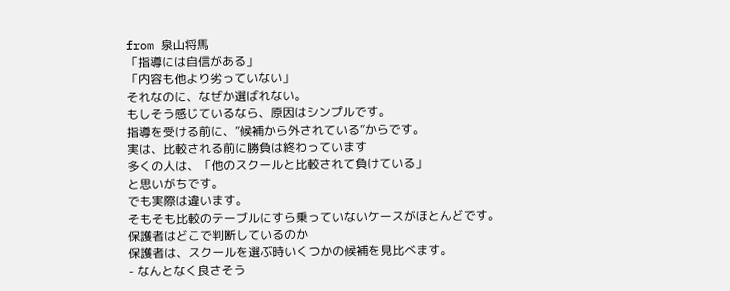from 泉山将馬
「指導には自信がある」
「内容も他より劣っていない」
それなのに、なぜか選ばれない。
もしそう感じているなら、原因はシンプルです。
指導を受ける前に、”候補から外されている”からです。
実は、比較される前に勝負は終わっています
多くの人は、「他のスクールと比較されて負けている」
と思いがちです。
でも実際は違います。
そもそも比較のテーブルにすら乗っていないケースがほとんどです。
保護者はどこで判断しているのか
保護者は、スクールを選ぶ時いくつかの候補を見比べます。
- なんとなく良さそう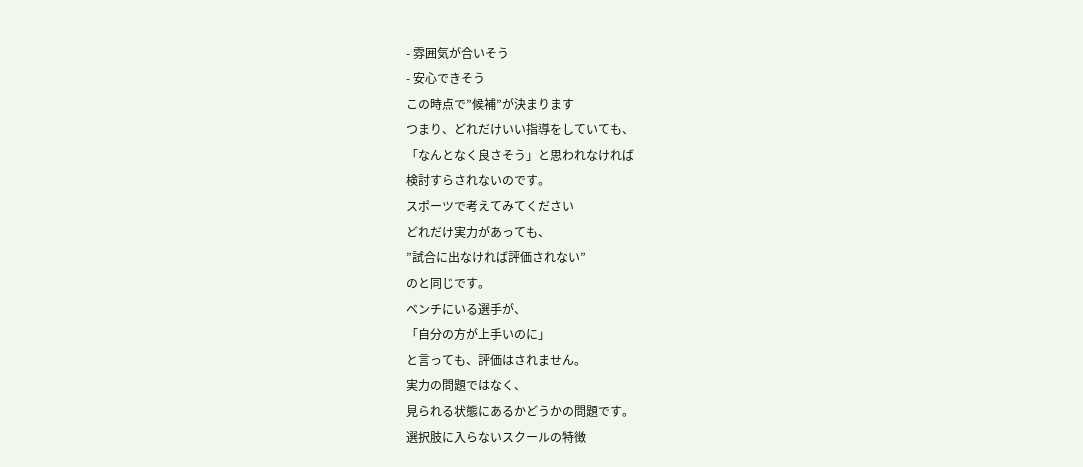- 雰囲気が合いそう
- 安心できそう
この時点で”候補”が決まります
つまり、どれだけいい指導をしていても、
「なんとなく良さそう」と思われなければ
検討すらされないのです。
スポーツで考えてみてください
どれだけ実力があっても、
”試合に出なければ評価されない”
のと同じです。
ベンチにいる選手が、
「自分の方が上手いのに」
と言っても、評価はされません。
実力の問題ではなく、
見られる状態にあるかどうかの問題です。
選択肢に入らないスクールの特徴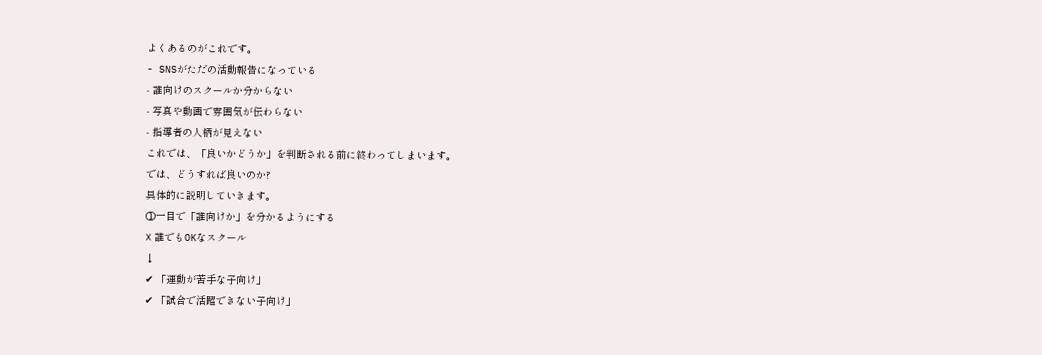よくあるのがこれです。
- SNSがただの活動報告になっている
- 誰向けのスクールか分からない
- 写真や動画で雰囲気が伝わらない
- 指導者の人柄が見えない
これでは、「良いかどうか」を判断される前に終わってしまいます。
では、どうすれば良いのか?
具体的に説明していきます。
①一目で「誰向けか」を分かるようにする
❌ 誰でもOKなスクール
↓
✔ 「運動が苦手な子向け」
✔ 「試合で活躍できない子向け」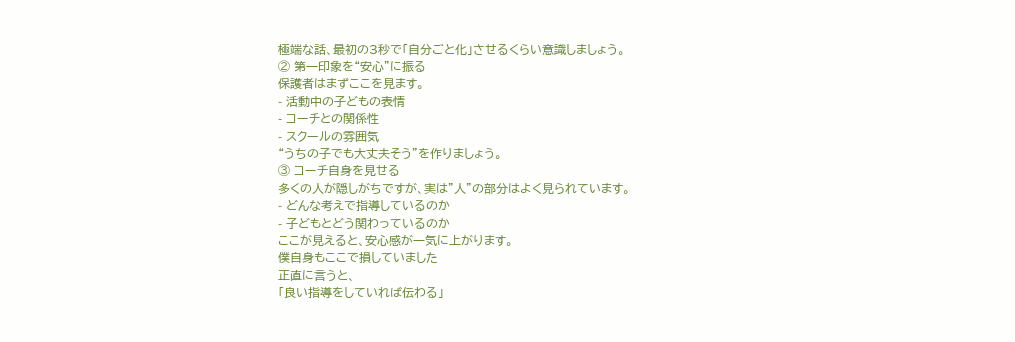極端な話、最初の3秒で「自分ごと化」させるくらい意識しましょう。
② 第一印象を“安心”に振る
保護者はまずここを見ます。
- 活動中の子どもの表情
- コーチとの関係性
- スクールの雰囲気
“うちの子でも大丈夫そう”を作りましょう。
③ コーチ自身を見せる
多くの人が隠しがちですが、実は”人”の部分はよく見られています。
- どんな考えで指導しているのか
- 子どもとどう関わっているのか
ここが見えると、安心感が一気に上がります。
僕自身もここで損していました
正直に言うと、
「良い指導をしていれば伝わる」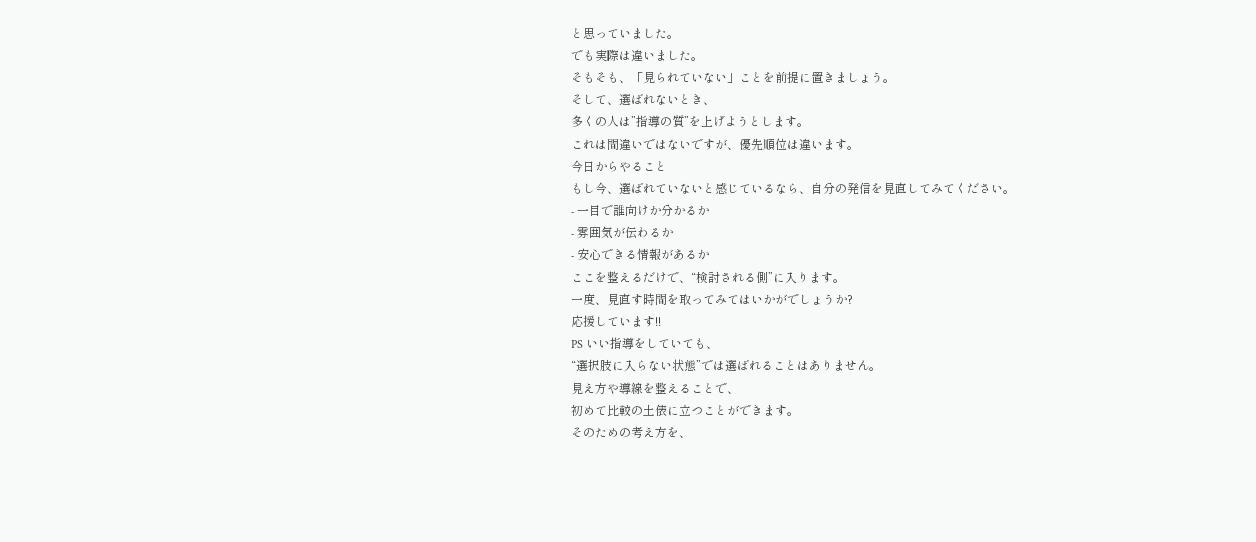と思っていました。
でも実際は違いました。
そもそも、「見られていない」ことを前提に置きましょう。
そして、選ばれないとき、
多くの人は”指導の質”を上げようとします。
これは間違いではないですが、優先順位は違います。
今日からやること
もし今、選ばれていないと感じているなら、自分の発信を見直してみてください。
- 一目で誰向けか分かるか
- 雰囲気が伝わるか
- 安心できる情報があるか
ここを整えるだけで、“検討される側”に入ります。
一度、見直す時間を取ってみてはいかがでしょうか?
応援しています!!
PS いい指導をしていても、
“選択肢に入らない状態”では選ばれることはありません。
見え方や導線を整えることで、
初めて比較の土俵に立つことができます。
そのための考え方を、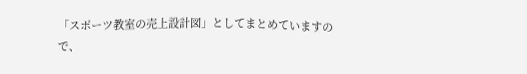「スポーツ教室の売上設計図」としてまとめていますので、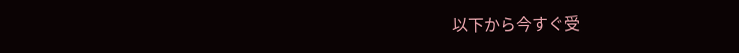以下から今すぐ受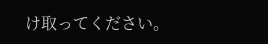け取ってください。